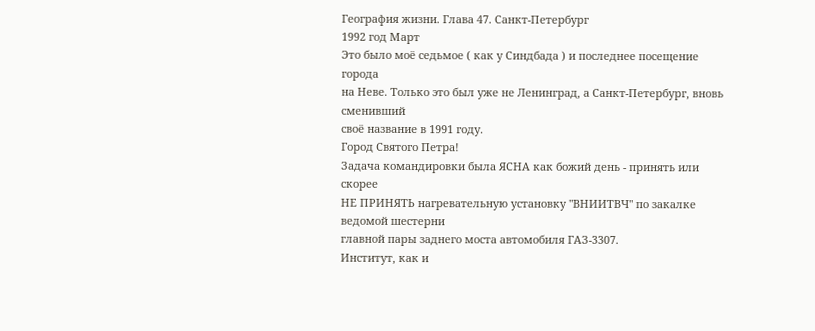География жизни. Глава 47. Санкт-Петербург
1992 год Март
Это было моё седьмое ( как у Синдбада ) и последнее посещение города
на Неве. Только это был уже не Ленинград, а Санкт-Петербург, вновь сменивший
своё название в 1991 году.
Город Святого Петра!
Задача командировки была ЯСНА как божий день - принять или скорее
НЕ ПРИНЯТЬ нагревательную установку "ВНИИТВЧ" по закалке ведомой шестерни
главной пары заднего моста автомобиля ГАЗ-3307.
Институт, как и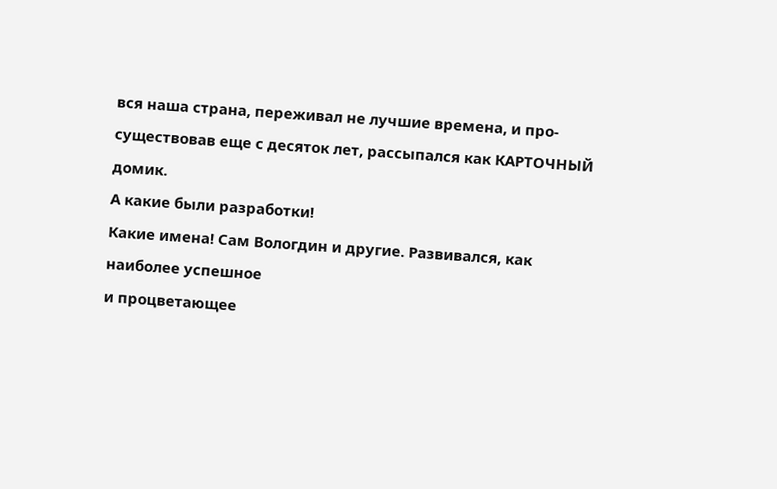вся наша страна, переживал не лучшие времена, и про-
существовав еще с десяток лет, рассыпался как КАРТОЧНЫЙ домик.
А какие были разработки!
Какие имена! Сам Вологдин и другие. Развивался, как наиболее успешное
и процветающее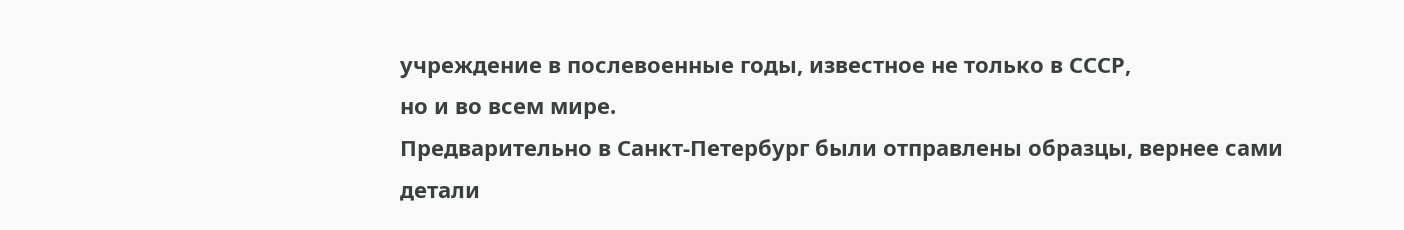учреждение в послевоенные годы, известное не только в СССР,
но и во всем мире.
Предварительно в Санкт-Петербург были отправлены образцы, вернее сами
детали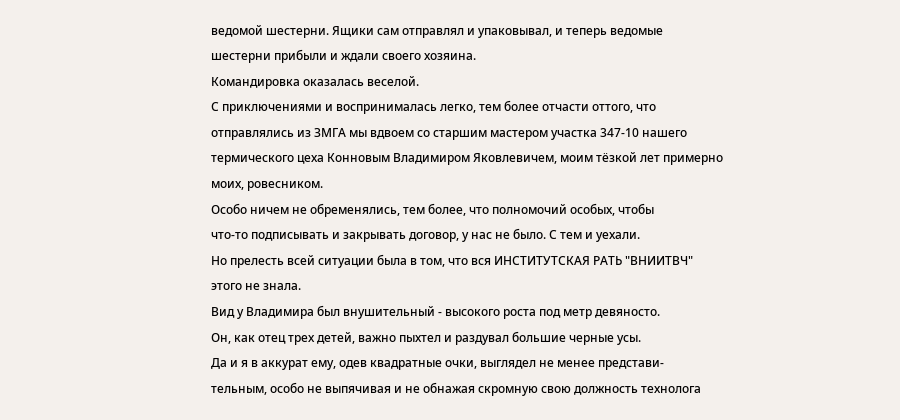ведомой шестерни. Ящики сам отправлял и упаковывал, и теперь ведомые
шестерни прибыли и ждали своего хозяина.
Командировка оказалась веселой.
С приключениями и воспринималась легко, тем более отчасти оттого, что
отправлялись из ЗМГА мы вдвоем со старшим мастером участка 347-10 нашего
термического цеха Конновым Владимиром Яковлевичем, моим тёзкой лет примерно
моих, ровесником.
Особо ничем не обременялись, тем более, что полномочий особых, чтобы
что-то подписывать и закрывать договор, у нас не было. С тем и уехали.
Но прелесть всей ситуации была в том, что вся ИНСТИТУТСКАЯ РАТЬ "ВНИИТВЧ"
этого не знала.
Вид у Владимира был внушительный - высокого роста под метр девяносто.
Он, как отец трех детей, важно пыхтел и раздувал большие черные усы.
Да и я в аккурат ему, одев квадратные очки, выглядел не менее представи-
тельным, особо не выпячивая и не обнажая скромную свою должность технолога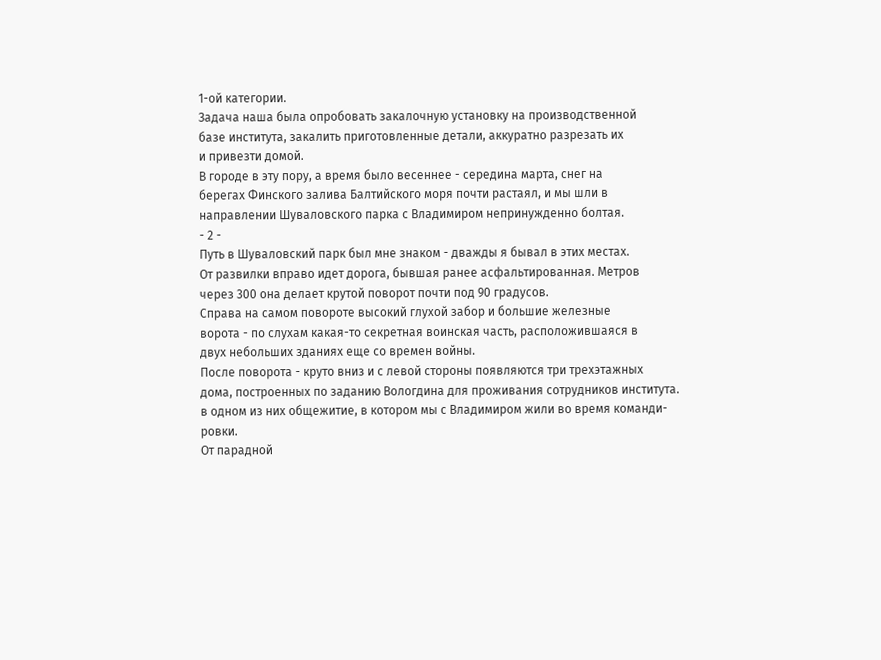1-ой категории.
Задача наша была опробовать закалочную установку на производственной
базе института, закалить приготовленные детали, аккуратно разрезать их
и привезти домой.
В городе в эту пору, а время было весеннее - середина марта, снег на
берегах Финского залива Балтийского моря почти растаял, и мы шли в
направлении Шуваловского парка с Владимиром непринужденно болтая.
- 2 -
Путь в Шуваловский парк был мне знаком - дважды я бывал в этих местах.
От развилки вправо идет дорога, бывшая ранее асфальтированная. Метров
через 300 она делает крутой поворот почти под 90 градусов.
Справа на самом повороте высокий глухой забор и большие железные
ворота - по слухам какая-то секретная воинская часть, расположившаяся в
двух небольших зданиях еще со времен войны.
После поворота - круто вниз и с левой стороны появляются три трехэтажных
дома, построенных по заданию Вологдина для проживания сотрудников института.
в одном из них общежитие, в котором мы с Владимиром жили во время команди-
ровки.
От парадной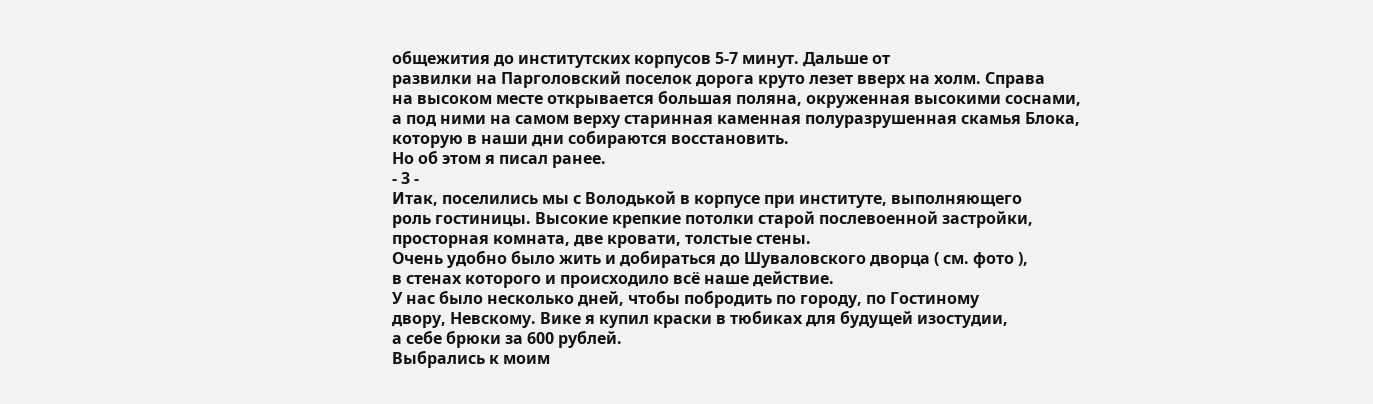общежития до институтских корпусов 5-7 минут. Дальше от
развилки на Парголовский поселок дорога круто лезет вверх на холм. Справа
на высоком месте открывается большая поляна, окруженная высокими соснами,
а под ними на самом верху старинная каменная полуразрушенная скамья Блока,
которую в наши дни собираются восстановить.
Но об этом я писал ранее.
- 3 -
Итак, поселились мы с Володькой в корпусе при институте, выполняющего
роль гостиницы. Высокие крепкие потолки старой послевоенной застройки,
просторная комната, две кровати, толстые стены.
Очень удобно было жить и добираться до Шуваловского дворца ( см. фото ),
в стенах которого и происходило всё наше действие.
У нас было несколько дней, чтобы побродить по городу, по Гостиному
двору, Невскому. Вике я купил краски в тюбиках для будущей изостудии,
а себе брюки за 600 рублей.
Выбрались к моим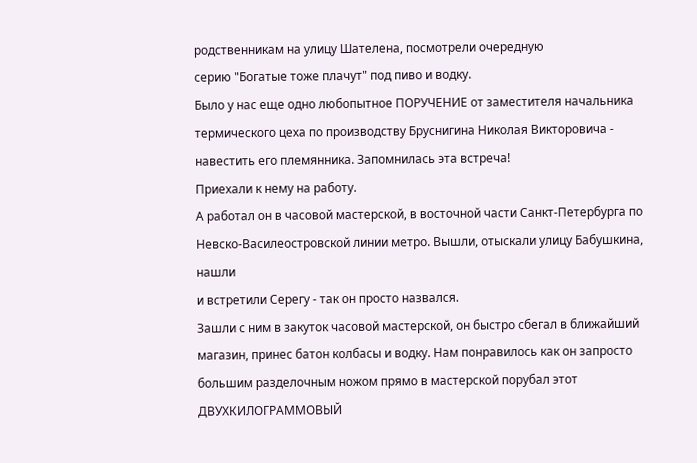родственникам на улицу Шателена, посмотрели очередную
серию "Богатые тоже плачут" под пиво и водку.
Было у нас еще одно любопытное ПОРУЧЕНИЕ от заместителя начальника
термического цеха по производству Бруснигина Николая Викторовича -
навестить его племянника. Запомнилась эта встреча!
Приехали к нему на работу.
А работал он в часовой мастерской, в восточной части Санкт-Петербурга по
Невско-Василеостровской линии метро. Вышли, отыскали улицу Бабушкина, нашли
и встретили Серегу - так он просто назвался.
Зашли с ним в закуток часовой мастерской, он быстро сбегал в ближайший
магазин, принес батон колбасы и водку. Нам понравилось как он запросто
большим разделочным ножом прямо в мастерской порубал этот ДВУХКИЛОГРАММОВЫЙ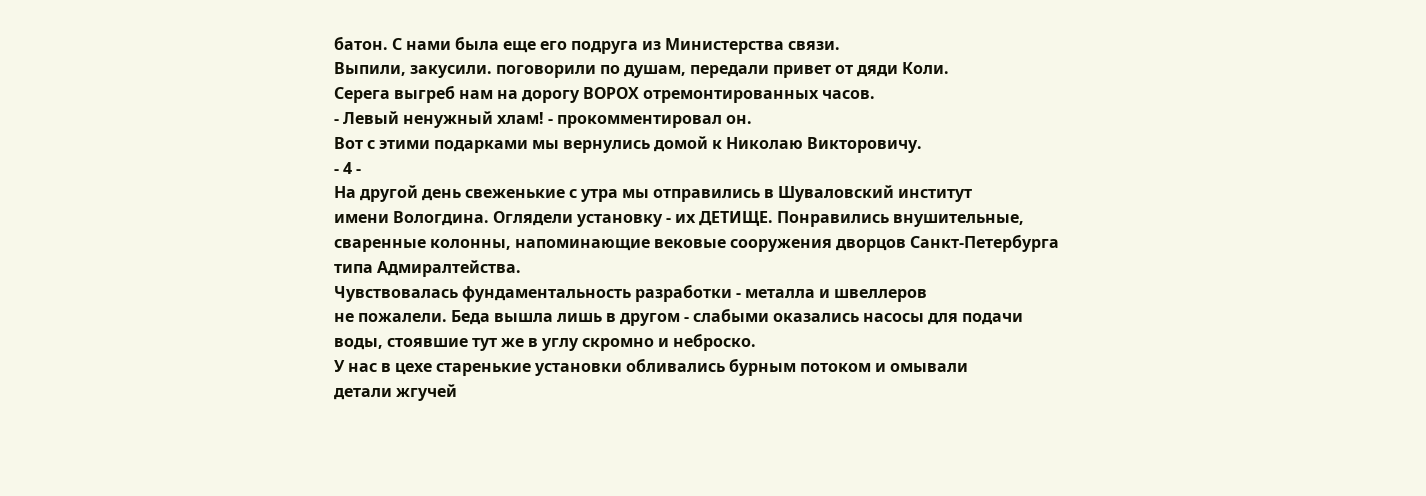батон. С нами была еще его подруга из Министерства связи.
Выпили, закусили. поговорили по душам, передали привет от дяди Коли.
Серега выгреб нам на дорогу ВОРОХ отремонтированных часов.
- Левый ненужный хлам! - прокомментировал он.
Вот с этими подарками мы вернулись домой к Николаю Викторовичу.
- 4 -
На другой день свеженькие с утра мы отправились в Шуваловский институт
имени Вологдина. Оглядели установку - их ДЕТИЩЕ. Понравились внушительные,
сваренные колонны, напоминающие вековые сооружения дворцов Санкт-Петербурга
типа Адмиралтейства.
Чувствовалась фундаментальность разработки - металла и швеллеров
не пожалели. Беда вышла лишь в другом - слабыми оказались насосы для подачи
воды, стоявшие тут же в углу скромно и неброско.
У нас в цехе старенькие установки обливались бурным потоком и омывали
детали жгучей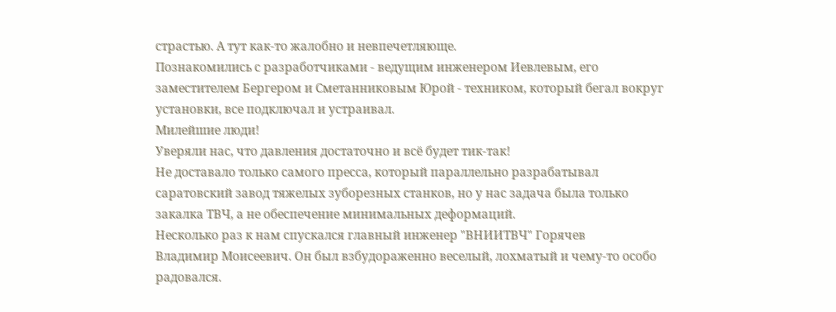страстью. А тут как-то жалобно и невпечетляюще.
Познакомились с разработчиками - ведущим инженером Иевлевым, его
заместителем Бергером и Сметанниковым Юрой - техником, который бегал вокруг
установки, все подключал и устраивал.
Милейшие люди!
Уверяли нас, что давления достаточно и всё будет тик-так!
Не доставало только самого пресса, который параллельно разрабатывал
саратовский завод тяжелых зуборезных станков, но у нас задача была только
закалка ТВЧ, а не обеспечение минимальных деформаций.
Несколько раз к нам спускался главный инженер "ВНИИТВЧ" Горячев
Владимир Моисеевич. Он был взбудораженно веселый, лохматый и чему-то особо
радовался.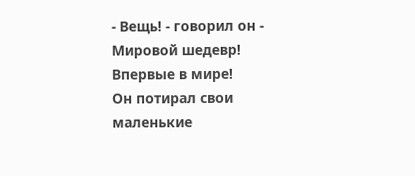- Вещь! - говорил он - Мировой шедевр! Впервые в мире!
Он потирал свои маленькие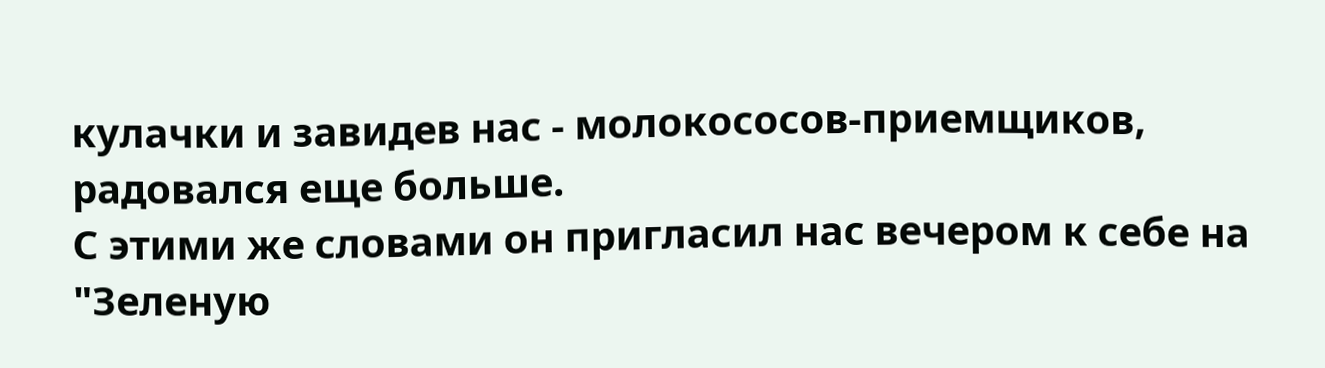кулачки и завидев нас - молокососов-приемщиков,
радовался еще больше.
С этими же словами он пригласил нас вечером к себе на "Зеленую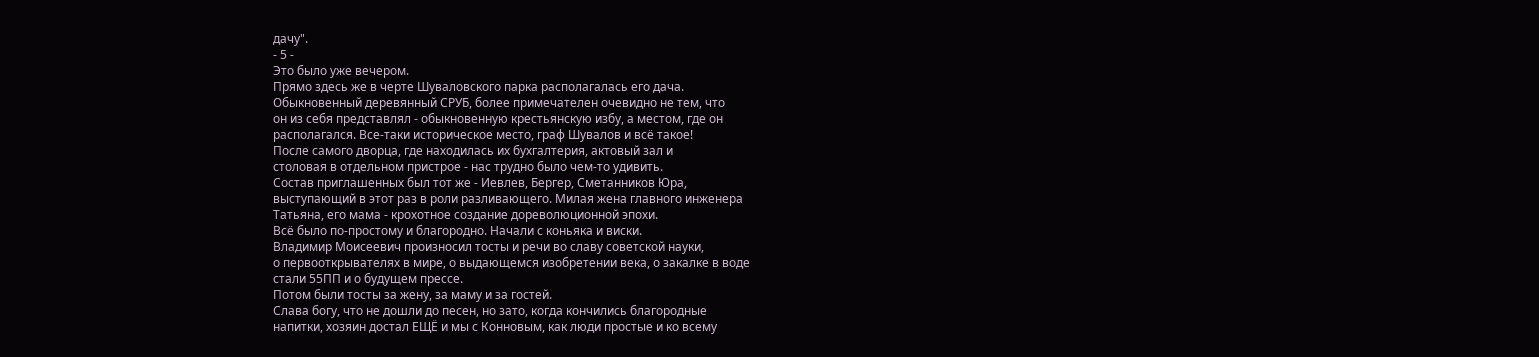дачу".
- 5 -
Это было уже вечером.
Прямо здесь же в черте Шуваловского парка располагалась его дача.
Обыкновенный деревянный СРУБ, более примечателен очевидно не тем, что
он из себя представлял - обыкновенную крестьянскую избу, а местом, где он
располагался. Все-таки историческое место, граф Шувалов и всё такое!
После самого дворца, где находилась их бухгалтерия, актовый зал и
столовая в отдельном пристрое - нас трудно было чем-то удивить.
Состав приглашенных был тот же - Иевлев, Бергер, Сметанников Юра,
выступающий в этот раз в роли разливающего. Милая жена главного инженера
Татьяна, его мама - крохотное создание дореволюционной эпохи.
Всё было по-простому и благородно. Начали с коньяка и виски.
Владимир Моисеевич произносил тосты и речи во славу советской науки,
о первооткрывателях в мире, о выдающемся изобретении века, о закалке в воде
стали 55ПП и о будущем прессе.
Потом были тосты за жену, за маму и за гостей.
Слава богу, что не дошли до песен, но зато, когда кончились благородные
напитки, хозяин достал ЕЩЁ и мы с Конновым, как люди простые и ко всему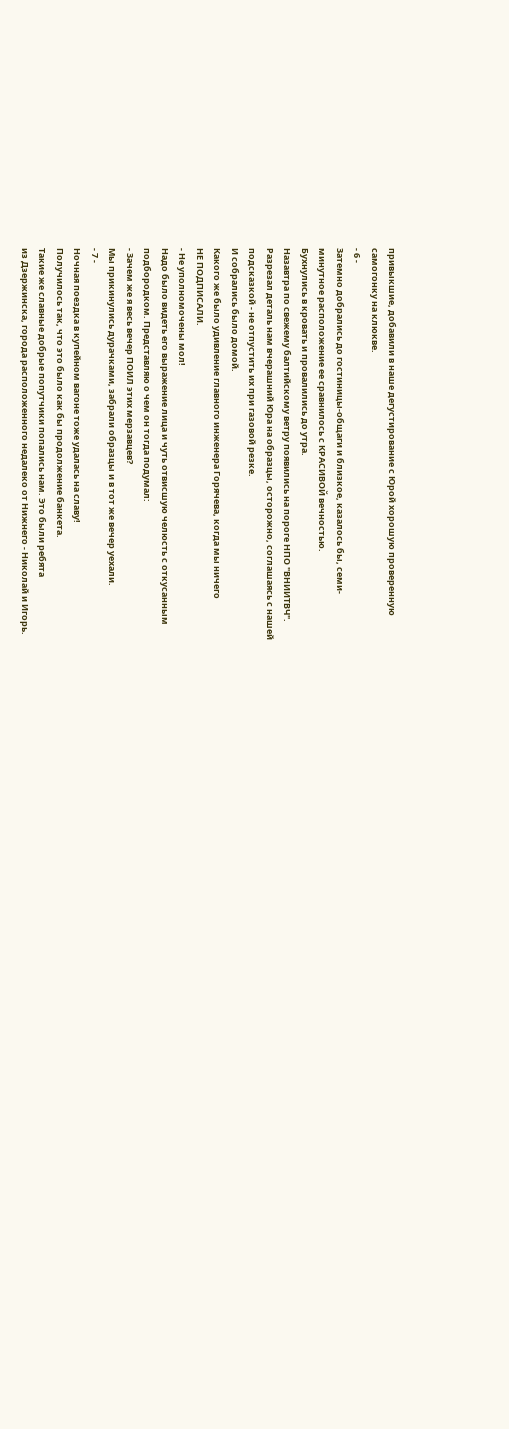привыкшие, добавили в наше дегустирование с Юрой хорошую проверенную
самогонку на клюкве.
- 6 -
Затемно добрались до гостиницы-общаги и близкое, казалось бы, семи-
минутное расположение ее сравнилось с КРАСИВОЙ вечностью.
Бухнулись в кровать и провалились до утра.
Назавтра по свежему балтийскому ветру появились на пороге НПО "ВНИИТВЧ".
Разрезал деталь нам вчерашний Юра на образцы, осторожно, соглашаясь с нашей
подсказкой - не отпустить их при газовой резке.
И собрались было домой.
Какого же было удивление главного инженера Горячева, когда мы ничего
НЕ ПОДПИСАЛИ.
- Не уполномочены мол!
Надо было видеть его выражение лица и чуть отвисшую челюсть с откусанным
подбородком. Представляю о чем он тогда подумал:
- Зачем же я весь вечер ПОИЛ этих мерзавцев?
Мы прикинулись дурачками, забрали образцы и в тот же вечер уехали.
- 7 -
Ночная поездка в купейном вагоне тоже удалась на славу!
Получилось так, что это было как бы продолжение банкета.
Такие же славные добрые попутчики попались нам. Это были ребята
из Дзержинска, города расположенного недалеко от Нижнего - Николай и Игорь.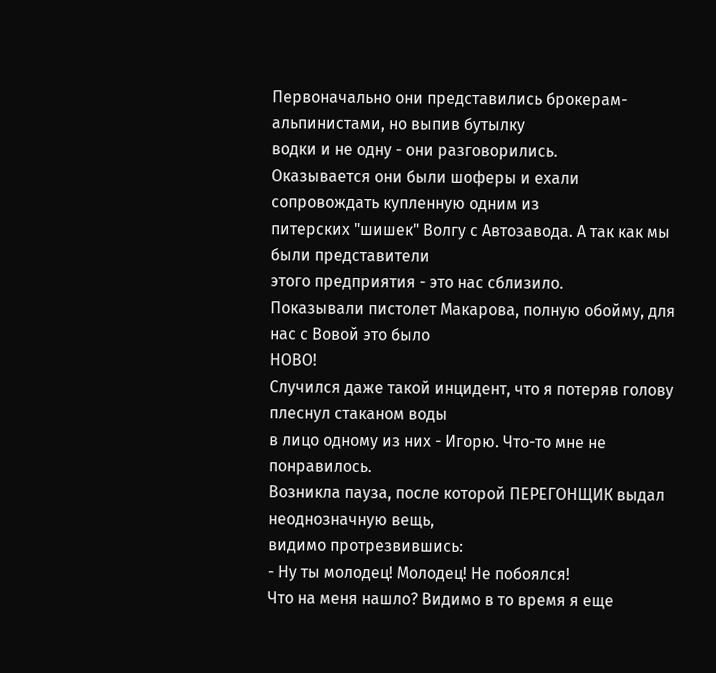Первоначально они представились брокерам-альпинистами, но выпив бутылку
водки и не одну - они разговорились.
Оказывается они были шоферы и ехали сопровождать купленную одним из
питерских "шишек" Волгу с Автозавода. А так как мы были представители
этого предприятия - это нас сблизило.
Показывали пистолет Макарова, полную обойму, для нас с Вовой это было
НОВО!
Случился даже такой инцидент, что я потеряв голову плеснул стаканом воды
в лицо одному из них - Игорю. Что-то мне не понравилось.
Возникла пауза, после которой ПЕРЕГОНЩИК выдал неоднозначную вещь,
видимо протрезвившись:
- Ну ты молодец! Молодец! Не побоялся!
Что на меня нашло? Видимо в то время я еще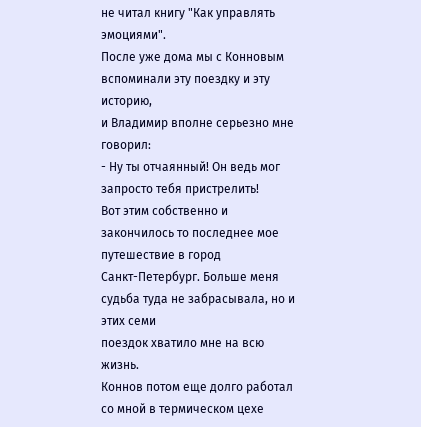не читал книгу "Как управлять
эмоциями".
После уже дома мы с Конновым вспоминали эту поездку и эту историю,
и Владимир вполне серьезно мне говорил:
- Ну ты отчаянный! Он ведь мог запросто тебя пристрелить!
Вот этим собственно и закончилось то последнее мое путешествие в город
Санкт-Петербург. Больше меня судьба туда не забрасывала, но и этих семи
поездок хватило мне на всю жизнь.
Коннов потом еще долго работал со мной в термическом цехе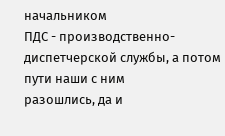начальником
ПДС - производственно-диспетчерской службы, а потом пути наши с ним
разошлись, да и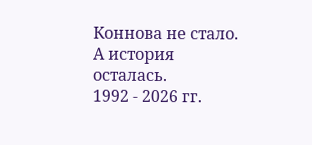Коннова не стало.
А история осталась.
1992 - 2026 гг.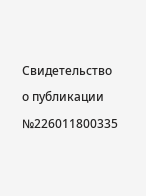Свидетельство о публикации №226011800335